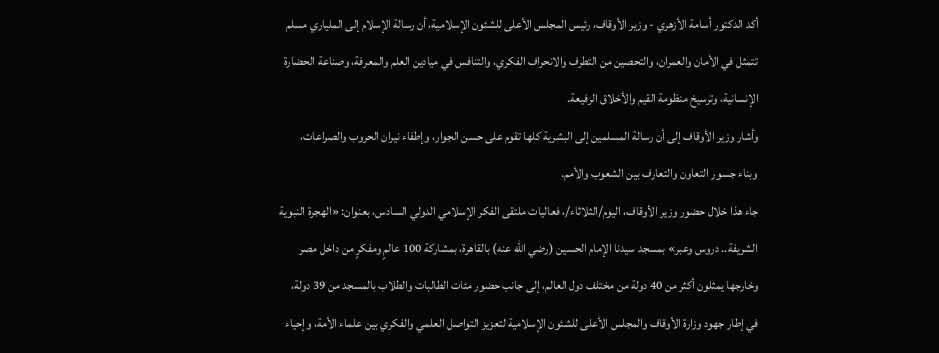أكد الدكتور أسامة الأزهري - وزير الأوقاف، رئيس المجلس الأعلى للشئون الإسلامية، أن رسالة الإسلام إلى الملياري مسلم تتمثل في الأمان والعمران، والتحصين من التطرف والانحراف الفكري، والتنافس في ميادين العلم والمعرفة، وصناعة الحضارة الإنسانية، وترسيخ منظومة القيم والأخلاق الرفيعة.
وأشار وزير الأوقاف إلى أن رسالة المسلمين إلى البشرية كلها تقوم على حسن الجوار، وإطفاء نيران الحروب والصراعات، وبناء جسور التعاون والتعارف بين الشعوب والأمم.
جاء هذا خلال حضور وزير الأوقاف، اليوم/الثلاثاء/، فعاليات ملتقى الفكر الإسلامي الدولي السادس، بعنوان: «الهجرة النبوية الشريفة.. دروس وعبر» بمسجد سيدنا الإمام الحسين (رضي الله عنه) بالقاهرة، بمشاركة 100 عالمٍ ومفكرٍ من داخل مصر وخارجها يمثلون أكثر من 40 دولة من مختلف دول العالم، إلى جانب حضور مئات الطالبات والطلاب بالمسجد من 39 دولة، في إطار جهود وزارة الأوقاف والمجلس الأعلى للشئون الإسلامية لتعزيز التواصل العلمي والفكري بين علماء الأمة، وإحياء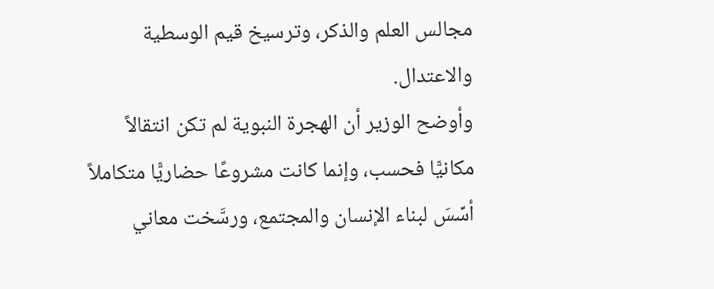مجالس العلم والذكر، وترسيخ قيم الوسطية والاعتدال.
وأوضح الوزير أن الهجرة النبوية لم تكن انتقالاً مكانيًّا فحسب، وإنما كانت مشروعًا حضاريًّا متكاملاً أسِّسَ لبناء الإنسان والمجتمع، ورسَّخت معاني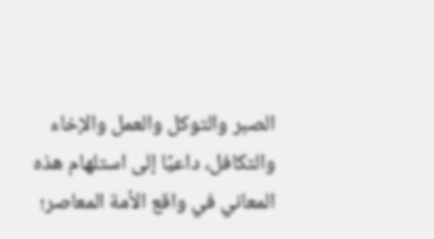الصبر والتوكل والعمل والإخاء والتكافل، داعيًا إلى استلهام هذه المعاني في واقع الأمة المعاصر؛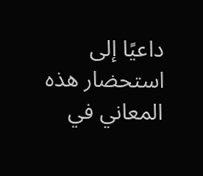داعيًا إلى استحضار هذه المعاني في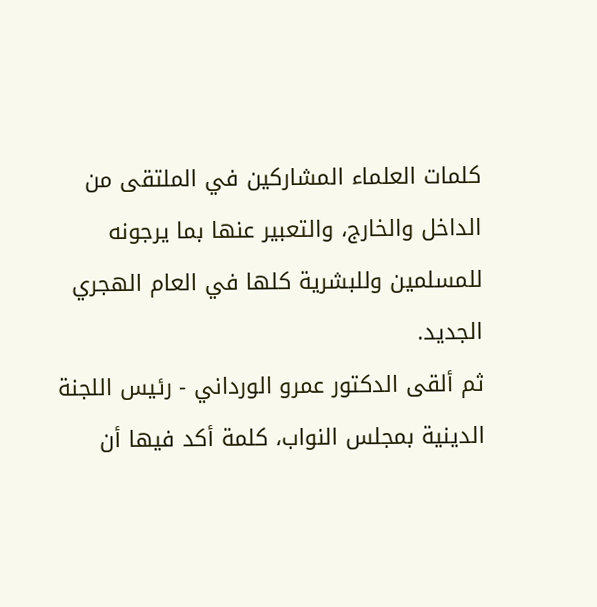كلمات العلماء المشاركين في الملتقى من الداخل والخارج، والتعبير عنها بما يرجونه للمسلمين وللبشرية كلها في العام الهجري الجديد.
ثم ألقى الدكتور عمرو الورداني - رئيس اللجنة الدينية بمجلس النواب، كلمة أكد فيها أن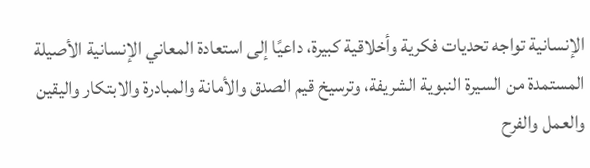الإنسانية تواجه تحديات فكرية وأخلاقية كبيرة، داعيًا إلى استعادة المعاني الإنسانية الأصيلة المستمدة من السيرة النبوية الشريفة، وترسيخ قيم الصدق والأمانة والمبادرة والابتكار واليقين والعمل والفرح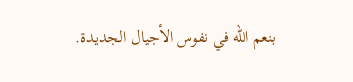بنعم الله في نفوس الأجيال الجديدة.